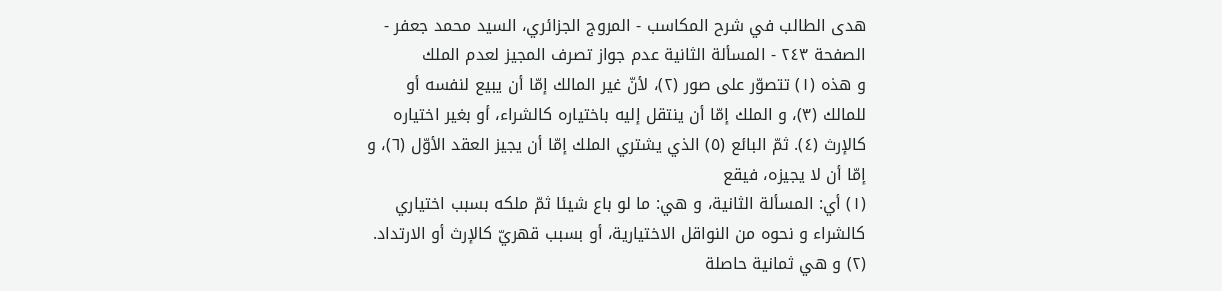هدى الطالب في شرح المكاسب - المروج الجزائري، السيد محمد جعفر - الصفحة ٢٤٣ - المسألة الثانية عدم جواز تصرف المجيز لعدم الملك
و هذه (١) تتصوّر على صور (٢)، لأنّ غير المالك إمّا أن يبيع لنفسه أو للمالك (٣)، و الملك إمّا أن ينتقل إليه باختياره كالشراء، أو بغير اختياره كالإرث (٤). ثمّ البائع (٥) الذي يشتري الملك إمّا أن يجيز العقد الأوّل (٦)، و إمّا أن لا يجيزه، فيقع
(١) أي: المسألة الثانية، و هي: ما لو باع شيئا ثمّ ملكه بسبب اختياري كالشراء و نحوه من النواقل الاختيارية، أو بسبب قهريّ كالإرث أو الارتداد.
(٢) و هي ثمانية حاصلة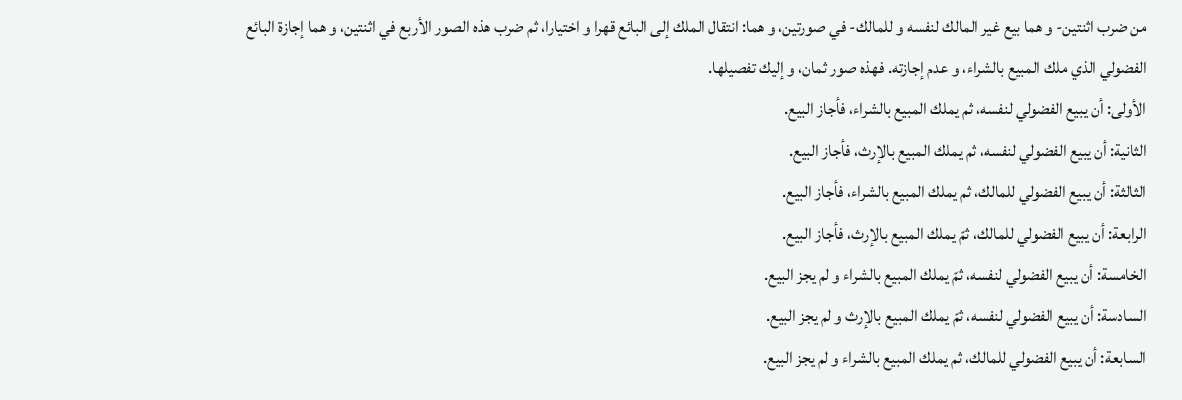من ضرب اثنتين- و هما بيع غير المالك لنفسه و للمالك- في صورتين، و هما: انتقال الملك إلى البائع قهرا و اختيارا، ثم ضرب هذه الصور الأربع في اثنتين، و هما إجازة البائع الفضولي الذي ملك المبيع بالشراء، و عدم إجازته. فهذه صور ثمان، و إليك تفصيلها.
الأولى: أن يبيع الفضولي لنفسه، ثم يملك المبيع بالشراء، فأجاز البيع.
الثانية: أن يبيع الفضولي لنفسه، ثم يملك المبيع بالإرث، فأجاز البيع.
الثالثة: أن يبيع الفضولي للمالك، ثم يملك المبيع بالشراء، فأجاز البيع.
الرابعة: أن يبيع الفضولي للمالك، ثمّ يملك المبيع بالإرث، فأجاز البيع.
الخامسة: أن يبيع الفضولي لنفسه، ثمّ يملك المبيع بالشراء و لم يجز البيع.
السادسة: أن يبيع الفضولي لنفسه، ثمّ يملك المبيع بالإرث و لم يجز البيع.
السابعة: أن يبيع الفضولي للمالك، ثم يملك المبيع بالشراء و لم يجز البيع.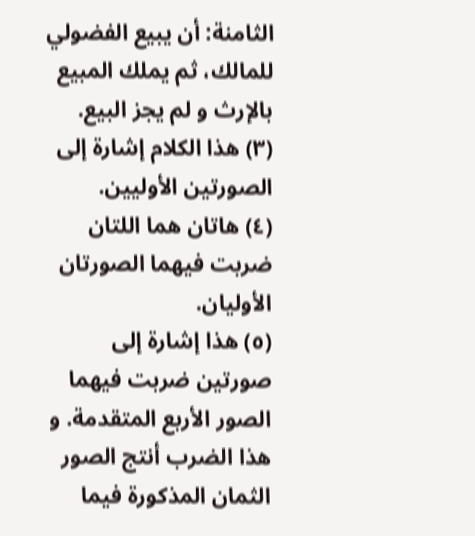الثامنة: أن يبيع الفضولي للمالك، ثم يملك المبيع بالإرث و لم يجز البيع.
(٣) هذا الكلام إشارة إلى الصورتين الأوليين.
(٤) هاتان هما اللتان ضربت فيهما الصورتان الأوليان.
(٥) هذا إشارة إلى صورتين ضربت فيهما الصور الأربع المتقدمة. و هذا الضرب أنتج الصور الثمان المذكورة فيما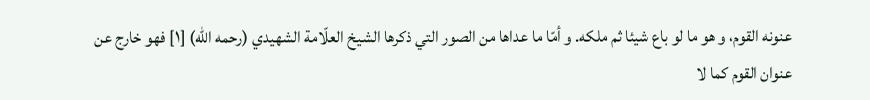عنونه القوم، و هو ما لو باع شيئا ثم ملكه. و أمّا ما عداها من الصور التي ذكرها الشيخ العلّامة الشهيدي (رحمه اللّه) [١] فهو خارج عن عنوان القوم كما لا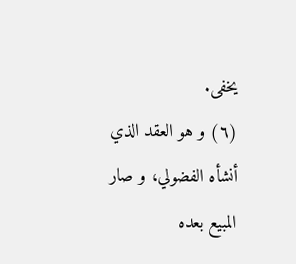يخفى.
(٦) و هو العقد الذي أنشأه الفضولي، و صار المبيع بعده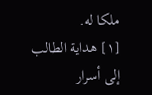ملكا له.
[١] هداية الطالب إلى أسرار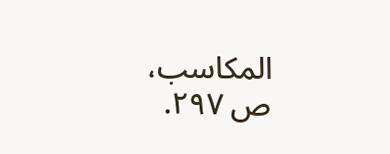المكاسب، ص ٢٩٧.